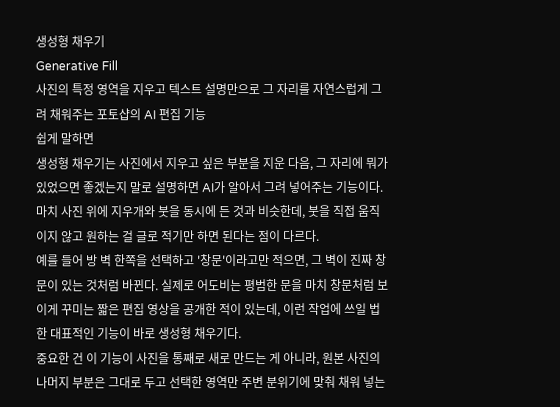생성형 채우기
Generative Fill
사진의 특정 영역을 지우고 텍스트 설명만으로 그 자리를 자연스럽게 그려 채워주는 포토샵의 AI 편집 기능
쉽게 말하면
생성형 채우기는 사진에서 지우고 싶은 부분을 지운 다음, 그 자리에 뭐가 있었으면 좋겠는지 말로 설명하면 AI가 알아서 그려 넣어주는 기능이다. 마치 사진 위에 지우개와 붓을 동시에 든 것과 비슷한데, 붓을 직접 움직이지 않고 원하는 걸 글로 적기만 하면 된다는 점이 다르다.
예를 들어 방 벽 한쪽을 선택하고 '창문'이라고만 적으면, 그 벽이 진짜 창문이 있는 것처럼 바뀐다. 실제로 어도비는 평범한 문을 마치 창문처럼 보이게 꾸미는 짧은 편집 영상을 공개한 적이 있는데, 이런 작업에 쓰일 법한 대표적인 기능이 바로 생성형 채우기다.
중요한 건 이 기능이 사진을 통째로 새로 만드는 게 아니라, 원본 사진의 나머지 부분은 그대로 두고 선택한 영역만 주변 분위기에 맞춰 채워 넣는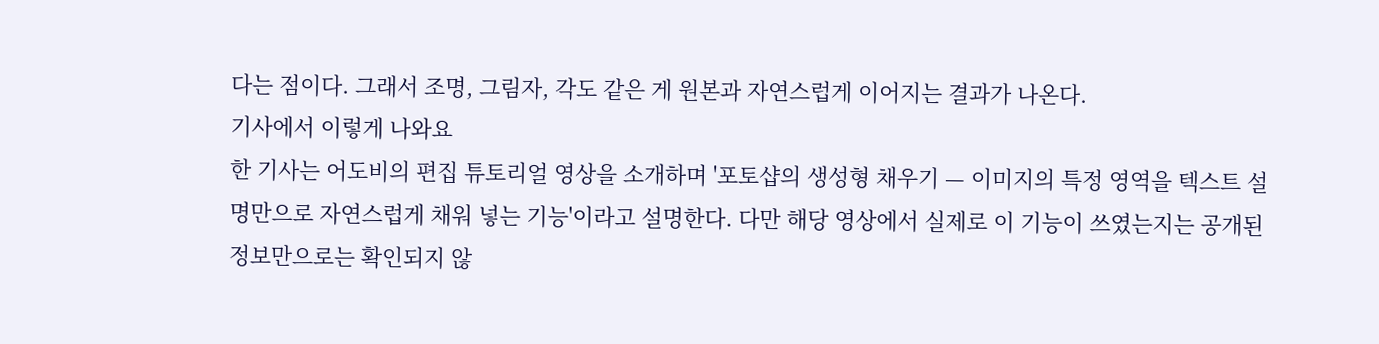다는 점이다. 그래서 조명, 그림자, 각도 같은 게 원본과 자연스럽게 이어지는 결과가 나온다.
기사에서 이렇게 나와요
한 기사는 어도비의 편집 튜토리얼 영상을 소개하며 '포토샵의 생성형 채우기 — 이미지의 특정 영역을 텍스트 설명만으로 자연스럽게 채워 넣는 기능'이라고 설명한다. 다만 해당 영상에서 실제로 이 기능이 쓰였는지는 공개된 정보만으로는 확인되지 않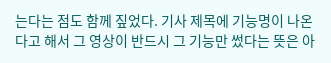는다는 점도 함께 짚었다. 기사 제목에 기능명이 나온다고 해서 그 영상이 반드시 그 기능만 썼다는 뜻은 아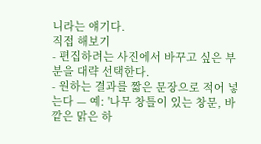니라는 얘기다.
직접 해보기
- 편집하려는 사진에서 바꾸고 싶은 부분을 대략 선택한다.
- 원하는 결과를 짧은 문장으로 적어 넣는다 — 예: '나무 창틀이 있는 창문, 바깥은 맑은 하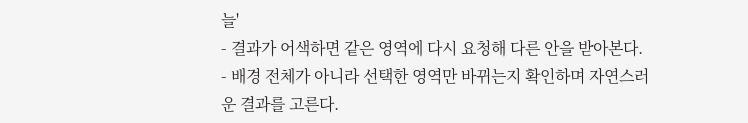늘'
- 결과가 어색하면 같은 영역에 다시 요청해 다른 안을 받아본다.
- 배경 전체가 아니라 선택한 영역만 바뀌는지 확인하며 자연스러운 결과를 고른다.